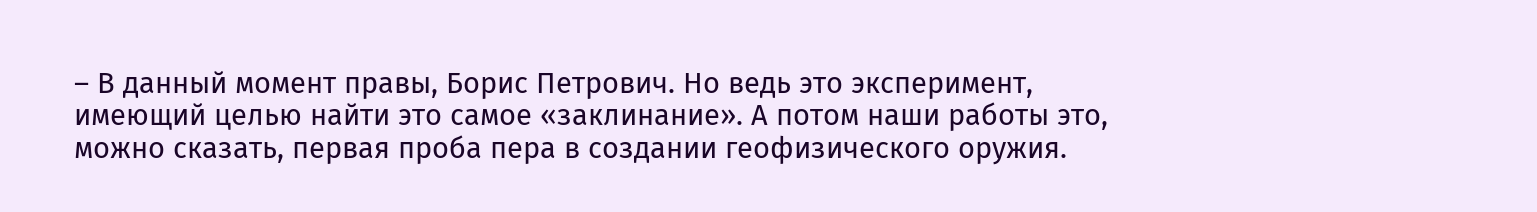– В данный момент правы, Борис Петрович. Но ведь это эксперимент, имеющий целью найти это самое «заклинание». А потом наши работы это, можно сказать, первая проба пера в создании геофизического оружия.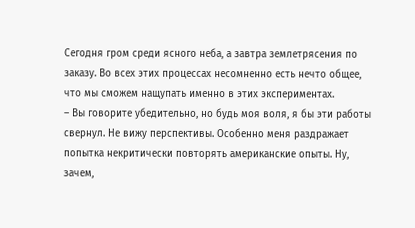Сегодня гром среди ясного неба, а завтра землетрясения по заказу. Во всех этих процессах несомненно есть нечто общее, что мы сможем нащупать именно в этих экспериментах.
– Вы говорите убедительно, но будь моя воля, я бы эти работы свернул. Не вижу перспективы. Особенно меня раздражает попытка некритически повторять американские опыты. Ну, зачем,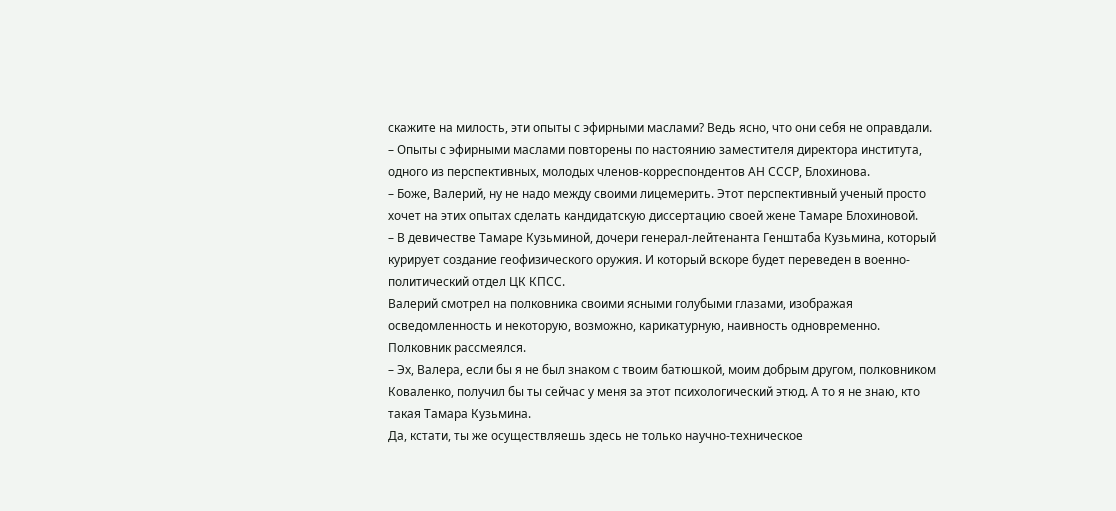скажите на милость, эти опыты с эфирными маслами? Ведь ясно, что они себя не оправдали.
– Опыты с эфирными маслами повторены по настоянию заместителя директора института, одного из перспективных, молодых членов-корреспондентов АН СССР, Блохинова.
– Боже, Валерий, ну не надо между своими лицемерить. Этот перспективный ученый просто хочет на этих опытах сделать кандидатскую диссертацию своей жене Тамаре Блохиновой.
– В девичестве Тамаре Кузьминой, дочери генерал-лейтенанта Генштаба Кузьмина, который курирует создание геофизического оружия. И который вскоре будет переведен в военно-политический отдел ЦК КПСС.
Валерий смотрел на полковника своими ясными голубыми глазами, изображая осведомленность и некоторую, возможно, карикатурную, наивность одновременно.
Полковник рассмеялся.
– Эх, Валера, если бы я не был знаком с твоим батюшкой, моим добрым другом, полковником Коваленко, получил бы ты сейчас у меня за этот психологический этюд. А то я не знаю, кто такая Тамара Кузьмина.
Да, кстати, ты же осуществляешь здесь не только научно-техническое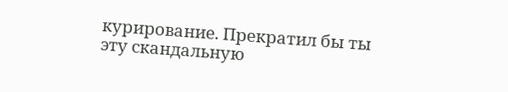курирование. Прекратил бы ты эту скандальную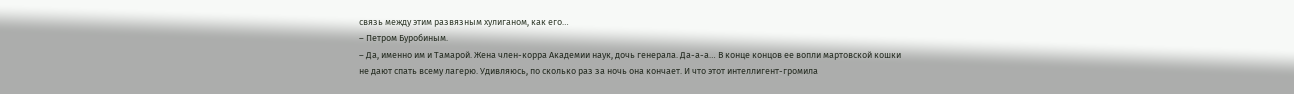связь между этим развязным хулиганом, как его…
– Петром Буробиным.
– Да, именно им и Тамарой. Жена член-корра Академии наук, дочь генерала. Да-а-а… В конце концов ее вопли мартовской кошки не дают спать всему лагерю. Удивляюсь, по сколько раз за ночь она кончает. И что этот интеллигент-громила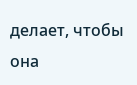делает, чтобы она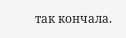так кончала.